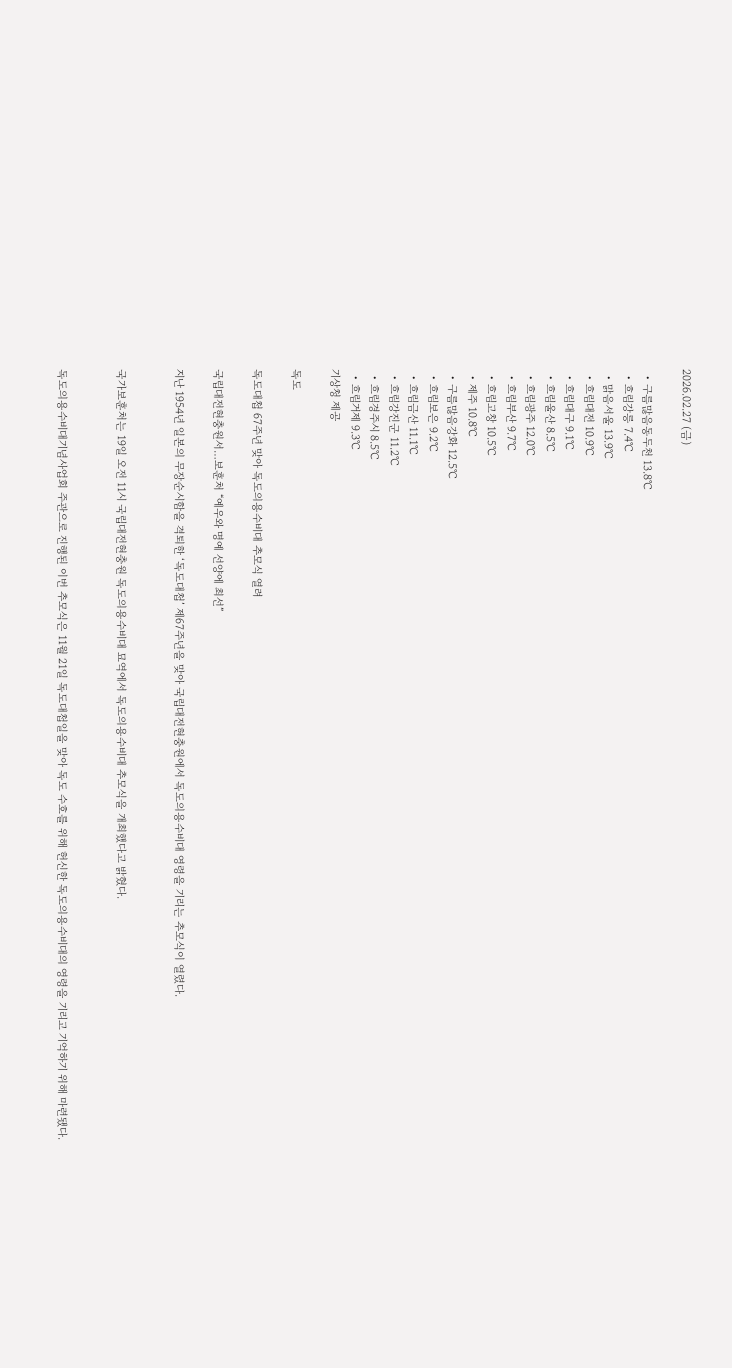2026.02.27 (금)

  • 구름많음동두천 13.8℃
  • 흐림강릉 7.4℃
  • 맑음서울 13.9℃
  • 흐림대전 10.9℃
  • 흐림대구 9.1℃
  • 흐림울산 8.5℃
  • 흐림광주 12.0℃
  • 흐림부산 9.7℃
  • 흐림고창 10.5℃
  • 제주 10.8℃
  • 구름많음강화 12.5℃
  • 흐림보은 9.2℃
  • 흐림금산 11.1℃
  • 흐림강진군 11.2℃
  • 흐림경주시 8.5℃
  • 흐림거제 9.3℃
기상청 제공

독도

독도대첩 67주년 맞아 독도의용수비대 추모식 열려

국립대전현충원서…보훈처 “예우와 명예 선양에 최선”

지난 1954년 일본의 무장순시함을 격퇴한 ‘독도대첩’ 제67주년을 맞아 국립대전현충원에서 독도의용수비대 영령을 기리는 추모식이 열렸다.


국가보훈처는 19일 오전 11시 국립대전현충원 독도의용수비대 묘역에서 독도의용수비대 추모식을 개최했다고 밝혔다.


독도의용수비대기념사업회 주관으로 진행된 이번 추모식은 11월 21일 독도대첩일을 맞아 독도 수호를 위해 헌신한 독도의용수비대의 영령을 기리고 기억하기 위해 마련됐다.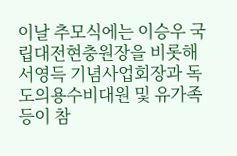이날 추모식에는 이승우 국립대전현충원장을 비롯해 서영득 기념사업회장과 독도의용수비대원 및 유가족 등이 참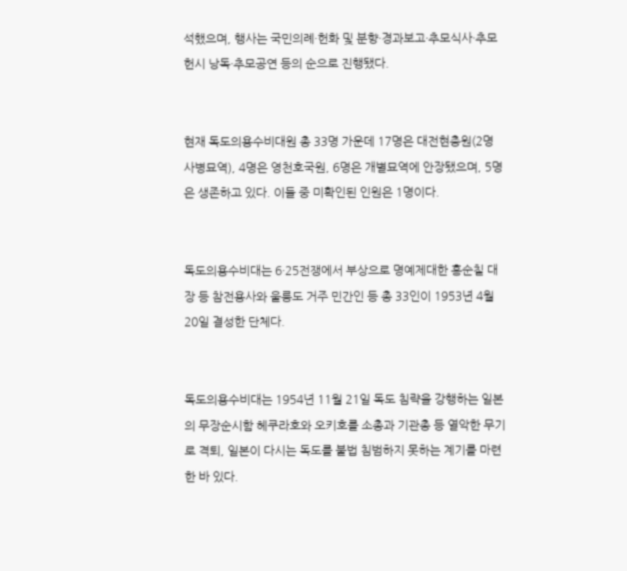석했으며, 행사는 국민의례·헌화 및 분향·경과보고·추모식사·추모헌시 낭독·추모공연 등의 순으로 진행됐다.


현재 독도의용수비대원 총 33명 가운데 17명은 대전현충원(2명 사병묘역), 4명은 영천호국원, 6명은 개별묘역에 안장됐으며, 5명은 생존하고 있다. 이들 중 미확인된 인원은 1명이다.


독도의용수비대는 6·25전쟁에서 부상으로 명예제대한 홍순칠 대장 등 참전용사와 울릉도 거주 민간인 등 총 33인이 1953년 4월 20일 결성한 단체다.


독도의용수비대는 1954년 11월 21일 독도 침략을 강행하는 일본의 무장순시함 헤쿠라호와 오키호를 소총과 기관총 등 열악한 무기로 격퇴, 일본이 다시는 독도를 불법 침범하지 못하는 계기를 마련한 바 있다.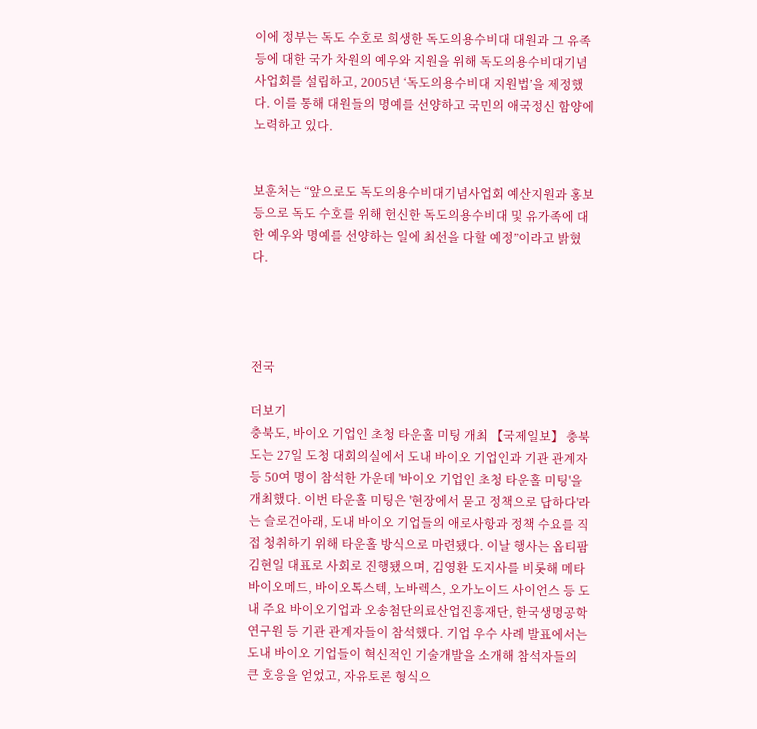이에 정부는 독도 수호로 희생한 독도의용수비대 대원과 그 유족 등에 대한 국가 차원의 예우와 지원을 위해 독도의용수비대기념사업회를 설립하고, 2005년 ‘독도의용수비대 지원법’을 제정했다. 이를 통해 대원들의 명예를 선양하고 국민의 애국정신 함양에 노력하고 있다.


보훈처는 “앞으로도 독도의용수비대기념사업회 예산지원과 홍보 등으로 독도 수호를 위해 헌신한 독도의용수비대 및 유가족에 대한 예우와 명예를 선양하는 일에 최선을 다할 예정”이라고 밝혔다.




전국

더보기
충북도, 바이오 기업인 초청 타운홀 미팅 개최 【국제일보】 충북도는 27일 도청 대회의실에서 도내 바이오 기업인과 기관 관계자 등 50여 명이 참석한 가운데 '바이오 기업인 초청 타운홀 미팅'을 개최했다. 이번 타운홀 미팅은 '현장에서 묻고 정책으로 답하다'라는 슬로건아래, 도내 바이오 기업들의 애로사항과 정책 수요를 직접 청취하기 위해 타운홀 방식으로 마련됐다. 이날 행사는 옵티팜 김현일 대표로 사회로 진행됐으며, 김영환 도지사를 비롯해 메타바이오메드, 바이오톡스텍, 노바렉스, 오가노이드 사이언스 등 도내 주요 바이오기업과 오송첨단의료산업진흥재단, 한국생명공학연구원 등 기관 관계자들이 참석했다. 기업 우수 사례 발표에서는 도내 바이오 기업들이 혁신적인 기술개발을 소개해 참석자들의 큰 호응을 얻었고, 자유토론 형식으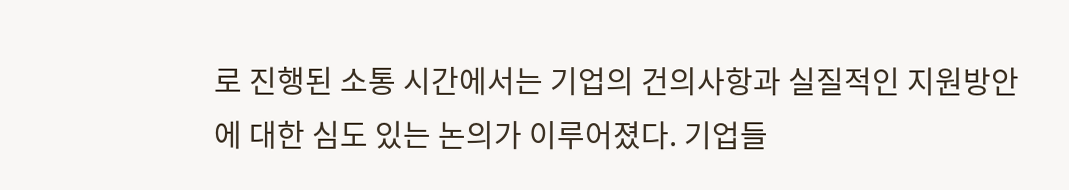로 진행된 소통 시간에서는 기업의 건의사항과 실질적인 지원방안에 대한 심도 있는 논의가 이루어졌다. 기업들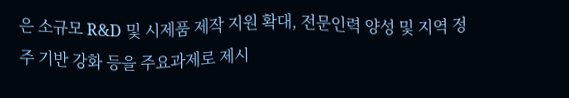은 소규모 R&D 및 시제품 제작 지원 확대, 전문인력 양성 및 지역 정주 기반 강화 등을 주요과제로 제시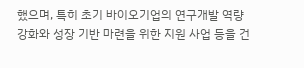했으며, 특히 초기 바이오기업의 연구개발 역량 강화와 성장 기반 마련을 위한 지원 사업 등을 건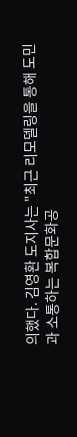의했다. 김영환 도지사는 "최근 리모델링을 통해 도민과 소통하는 복합문화공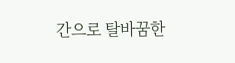간으로 탈바꿈한